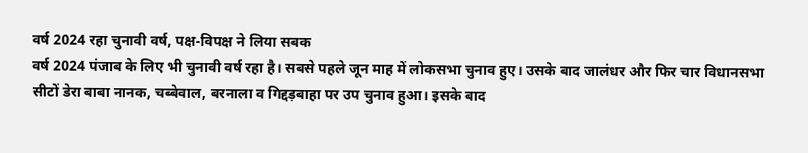वर्ष 2024 रहा चुनावी वर्ष, पक्ष-विपक्ष ने लिया सबक
वर्ष 2024 पंजाब के लिए भी चुनावी वर्ष रहा है। सबसे पहले जून माह में लोकसभा चुनाव हुए। उसके बाद जालंधर और फिर चार विधानसभा सीटों डेरा बाबा नानक, चब्बेवाल, बरनाला व गिद्दड़बाहा पर उप चुनाव हुआ। इसके बाद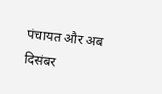पंचायत और अब दिसंबर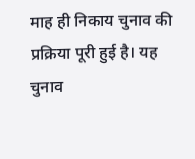माह ही निकाय चुनाव की प्रक्रिया पूरी हुई है। यह चुनाव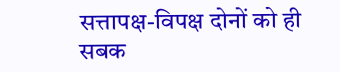सत्तापक्ष-विपक्ष दोनों को ही सबक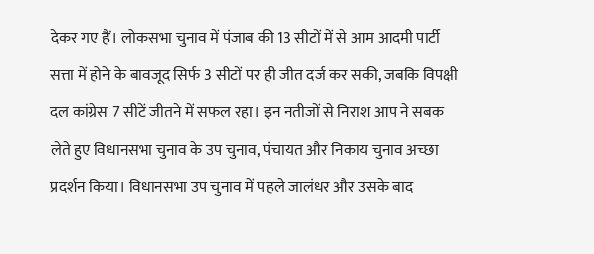देकर गए हैं। लोकसभा चुनाव में पंजाब की 13 सीटों में से आम आदमी पार्टी सत्ता में होने के बावजूद सिर्फ 3 सीटों पर ही जीत दर्ज कर सकी, जबकि विपक्षी दल कांग्रेस 7 सीटें जीतने में सफल रहा। इन नतीजों से निराश आप ने सबक लेते हुए विधानसभा चुनाव के उप चुनाव, पंचायत और निकाय चुनाव अच्छा प्रदर्शन किया। विधानसभा उप चुनाव में पहले जालंधर और उसके बाद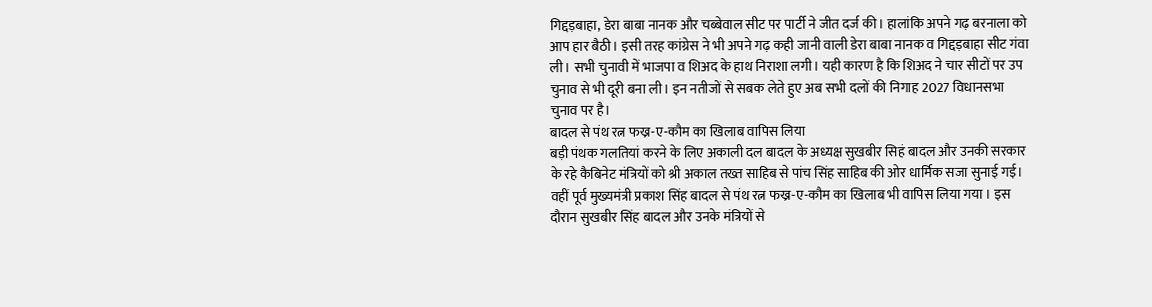गिद्दड़बाहा, डेरा बाबा नानक और चब्बेवाल सीट पर पार्टी ने जीत दर्ज की। हालांकि अपने गढ़ बरनाला को आप हार बैठी। इसी तरह कांग्रेस ने भी अपने गढ़ कही जानी वाली डेरा बाबा नानक व गिद्दड़बाहा सीट गंवा ली। सभी चुनावी में भाजपा व शिअद के हाथ निराशा लगी। यही कारण है कि शिअद ने चार सीटों पर उप चुनाव से भी दूरी बना ली। इन नतीजों से सबक लेते हुए अब सभी दलों की निगाह 2027 विधानसभा चुनाव पर है।
बादल से पंथ रत्न फख्र-ए-कौम का खिलाब वापिस लिया
बड़ी पंथक गलतियां करने के लिए अकाली दल बादल के अध्यक्ष सुखबीर सिहं बादल और उनकी सरकार के रहे कैबिनेट मंत्रियों को श्री अकाल तख्त साहिब से पांच सिंह साहिब की ओर धार्मिक सजा सुनाई गई। वहीं पूर्व मुख्यमंत्री प्रकाश सिंह बादल से पंथ रत्न फख्र-ए-कौम का खिलाब भी वापिस लिया गया । इस दौरान सुखबीर सिंह बादल और उनके मंत्रियों से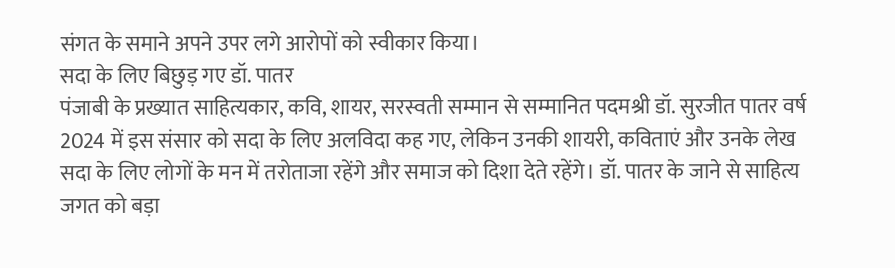संगत के समाने अपने उपर लगे आरोपों को स्वीकार किया।
सदा के लिए बिछुड़ गए डॉ. पातर
पंजाबी के प्रख्यात साहित्यकार, कवि, शायर, सरस्वती सम्मान से सम्मानित पदमश्री डॉ. सुरजीत पातर वर्ष 2024 में इस संसार को सदा के लिए अलविदा कह गए, लेकिन उनकी शायरी, कविताएं और उनके लेख सदा के लिए लोगों के मन में तरोताजा रहेंगे और समाज को दिशा देते रहेंगे। डॉ. पातर के जाने से साहित्य जगत को बड़ा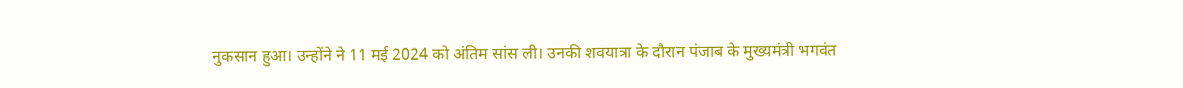नुकसान हुआ। उन्होंने ने 11 मई 2024 को अंतिम सांस ली। उनकी शवयात्रा के दौरान पंजाब के मुख्यमंत्री भगवंत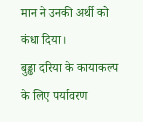मान ने उनकी अर्थी को कंधा दिया।
बुड्ढा दरिया के कायाकल्प के लिए पर्यावरण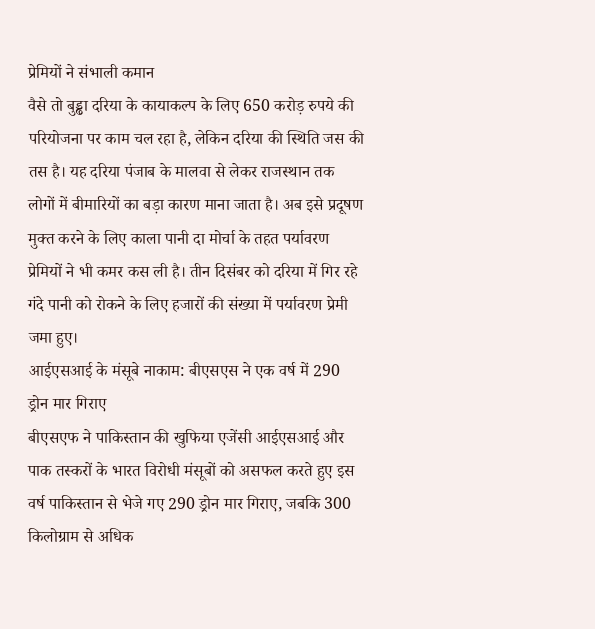प्रेमियों ने संभाली कमान
वैसे तो बुड्ढा दरिया के कायाकल्प के लिए 650 करोड़ रुपये की परियोजना पर काम चल रहा है, लेकिन दरिया की स्थिति जस की तस है। यह दरिया पंजाब के मालवा से लेकर राजस्थान तक लोगों में बीमारियों का बड़ा कारण माना जाता है। अब इसे प्रदूषण मुक्त करने के लिए काला पानी दा मोर्चा के तहत पर्यावरण प्रेमियों ने भी कमर कस ली है। तीन दिसंबर को दरिया में गिर रहे गंदे पानी को रोकने के लिए हजारों की संख्या में पर्यावरण प्रेमी जमा हुए।
आईएसआई के मंसूबे नाकाम: बीएसएस ने एक वर्ष में 290 ड्रोन मार गिराए
बीएसएफ ने पाकिस्तान की खुफिया एजेंसी आईएसआई और पाक तस्करों के भारत विरोधी मंसूबों को असफल करते हुए इस वर्ष पाकिस्तान से भेजे गए 290 ड्रोन मार गिराए, जबकि 300 किलोग्राम से अधिक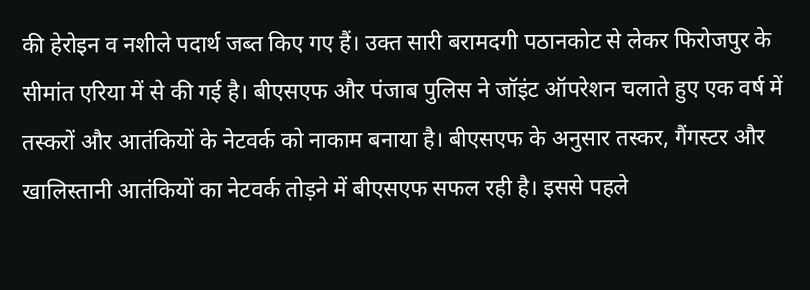की हेरोइन व नशीले पदार्थ जब्त किए गए हैं। उक्त सारी बरामदगी पठानकोट से लेकर फिरोजपुर के सीमांत एरिया में से की गई है। बीएसएफ और पंजाब पुलिस ने जॉइंट ऑपरेशन चलाते हुए एक वर्ष में तस्करों और आतंकियों के नेटवर्क को नाकाम बनाया है। बीएसएफ के अनुसार तस्कर, गैंगस्टर और खालिस्तानी आतंकियों का नेटवर्क तोड़ने में बीएसएफ सफल रही है। इससे पहले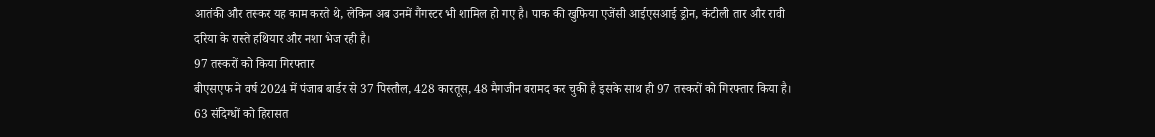आतंकी और तस्कर यह काम करते थे, लेकिन अब उनमें गैंगस्टर भी शामिल हो गए है। पाक की खुफिया एजेंसी आईएसआई ड्रोन, कंटीली तार और रावी दरिया के रास्ते हथियार और नशा भेज रही है।
97 तस्करों को किया गिरफ्तार
बीएसएफ ने वर्ष 2024 में पंजाब बार्डर से 37 पिस्तौल, 428 कारतूस, 48 मैगजीन बरामद कर चुकी है इसके साथ ही 97 तस्करों को गिरफ्तार किया है। 63 संदिग्धों को हिरासत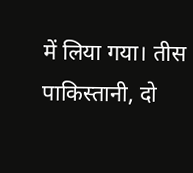में लिया गया। तीस पाकिस्तानी, दो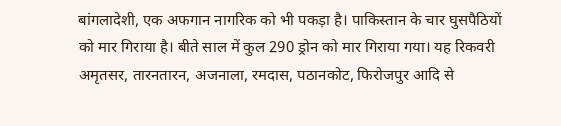बांगलादेशी, एक अफगान नागरिक को भी पकड़ा है। पाकिस्तान के चार घुसपैठियों को मार गिराया है। बीते साल में कुल 290 ड्रोन को मार गिराया गया। यह रिकवरी अमृतसर, तारनतारन, अजनाला, रमदास, पठानकोट, फिरोजपुर आदि से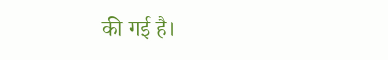की गई है।